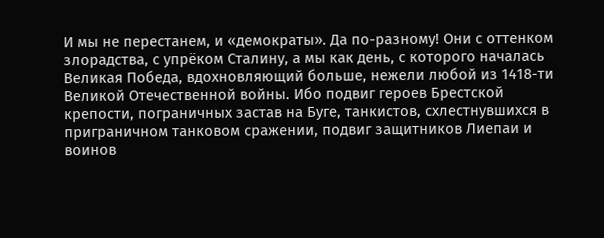И мы не перестанем, и «демократы». Да по-разному! Они с оттенком злорадства, с упрёком Сталину, а мы как день, с которого началась Великая Победа, вдохновляющий больше, нежели любой из 1418-ти Великой Отечественной войны. Ибо подвиг героев Брестской крепости, пограничных застав на Буге, танкистов, схлестнувшихся в приграничном танковом сражении, подвиг защитников Лиепаи и воинов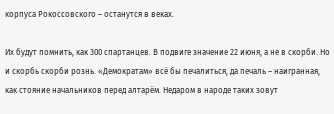корпуса Рокоссовского – останутся в веках.

Их будут помнить, как 300 спартанцев. В подвиге значение 22 июня, а не в скорби. Но и скорбь скорби рознь. «Демократам» всё бы печалиться, да печаль – наигранная, как стояние начальников перед алтарём. Недаром в народе таких зовут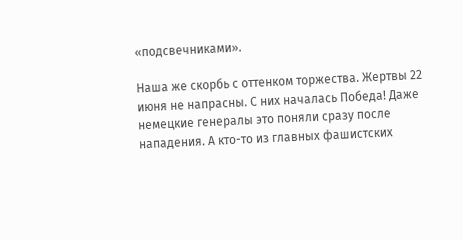«подсвечниками».

Наша же скорбь с оттенком торжества. Жертвы 22 июня не напрасны. С них началась Победа! Даже немецкие генералы это поняли сразу после нападения. А кто-то из главных фашистских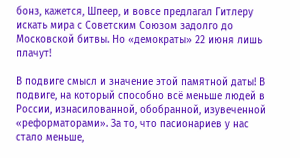бонз, кажется, Шпеер, и вовсе предлагал Гитлеру искать мира с Советским Союзом задолго до Московской битвы. Но «демократы» 22 июня лишь плачут!

В подвиге смысл и значение этой памятной даты! В подвиге, на который способно всё меньше людей в России, изнасилованной, обобранной, изувеченной «реформаторами». За то, что пасионариев у нас стало меньше,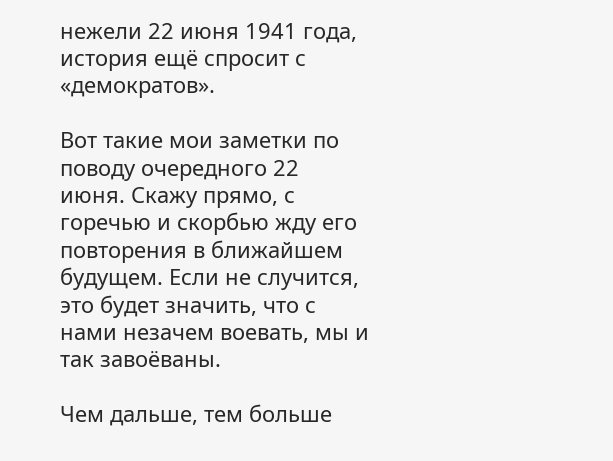нежели 22 июня 1941 года, история ещё спросит с «демократов».

Вот такие мои заметки по поводу очередного 22 июня. Скажу прямо, с горечью и скорбью жду его повторения в ближайшем будущем. Если не случится, это будет значить, что с нами незачем воевать, мы и так завоёваны.

Чем дальше, тем больше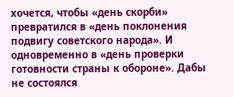хочется, чтобы «день скорби» превратился в «день поклонения подвигу советского народа». И одновременно в «день проверки готовности страны к обороне». Дабы не состоялся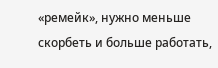«ремейк», нужно меньше скорбеть и больше работать,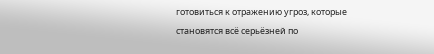готовиться к отражению угроз, которые становятся всё серьёзней по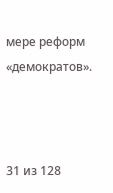мере реформ «демократов».



31 из 128